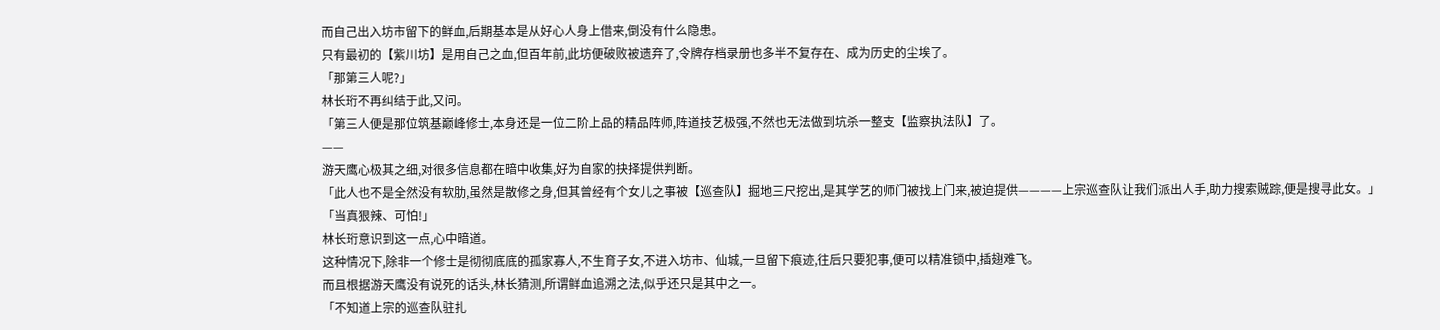而自己出入坊市留下的鲜血,后期基本是从好心人身上借来,倒没有什么隐患。
只有最初的【紫川坊】是用自己之血,但百年前,此坊便破败被遗弃了,令牌存档录册也多半不复存在、成为历史的尘埃了。
「那第三人呢?」
林长珩不再纠结于此,又问。
「第三人便是那位筑基巅峰修士,本身还是一位二阶上品的精品阵师,阵道技艺极强,不然也无法做到坑杀一整支【监察执法队】了。
——
游天鹰心极其之细,对很多信息都在暗中收集,好为自家的抉择提供判断。
「此人也不是全然没有软肋,虽然是散修之身,但其曾经有个女儿之事被【巡查队】掘地三尺挖出,是其学艺的师门被找上门来,被迫提供————上宗巡查队让我们派出人手,助力搜索贼踪,便是搜寻此女。」
「当真狠辣、可怕!」
林长珩意识到这一点,心中暗道。
这种情况下,除非一个修士是彻彻底底的孤家寡人,不生育子女,不进入坊市、仙城,一旦留下痕迹,往后只要犯事,便可以精准锁中,插翅难飞。
而且根据游天鹰没有说死的话头,林长猜测,所谓鲜血追溯之法,似乎还只是其中之一。
「不知道上宗的巡查队驻扎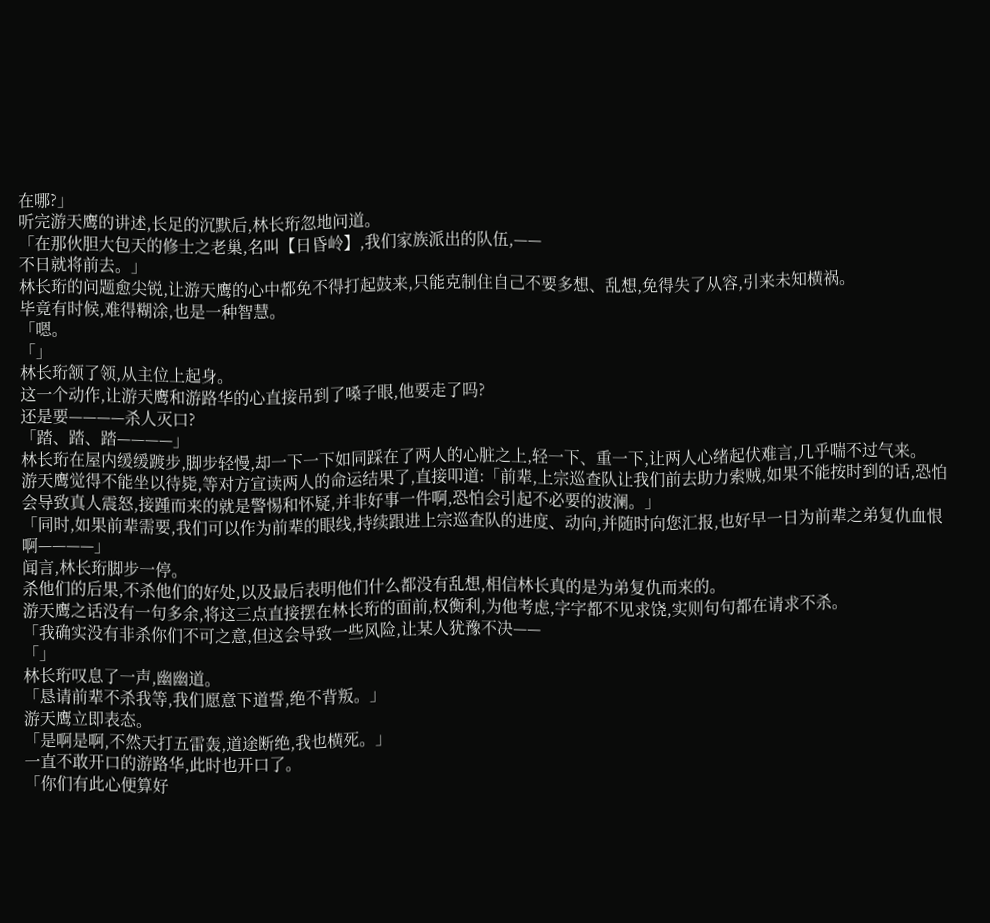在哪?」
听完游天鹰的讲述,长足的沉默后,林长珩忽地问道。
「在那伙胆大包天的修士之老巢,名叫【日昏岭】,我们家族派出的队伍,——
不日就将前去。」
林长珩的问题愈尖锐,让游天鹰的心中都免不得打起鼓来,只能克制住自己不要多想、乱想,免得失了从容,引来未知横祸。
毕竟有时候,难得糊涂,也是一种智慧。
「嗯。
「」
林长珩颔了领,从主位上起身。
这一个动作,让游天鹰和游路华的心直接吊到了嗓子眼,他要走了吗?
还是要————杀人灭口?
「踏、踏、踏————」
林长珩在屋内缓缓踱步,脚步轻慢,却一下一下如同踩在了两人的心脏之上,轻一下、重一下,让两人心绪起伏难言,几乎喘不过气来。
游天鹰觉得不能坐以待毙,等对方宣读两人的命运结果了,直接叩道:「前辈,上宗巡查队让我们前去助力索贼,如果不能按时到的话,恐怕会导致真人震怒,接踵而来的就是警惕和怀疑,并非好事一件啊,恐怕会引起不必要的波澜。」
「同时,如果前辈需要,我们可以作为前辈的眼线,持续跟进上宗巡查队的进度、动向,并随时向您汇报,也好早一日为前辈之弟复仇血恨啊————」
闻言,林长珩脚步一停。
杀他们的后果,不杀他们的好处,以及最后表明他们什么都没有乱想,相信林长真的是为弟复仇而来的。
游天鹰之话没有一句多余,将这三点直接摆在林长珩的面前,权衡利,为他考虑,字字都不见求饶,实则句句都在请求不杀。
「我确实没有非杀你们不可之意,但这会导致一些风险,让某人犹豫不决——
「」
林长珩叹息了一声,幽幽道。
「恳请前辈不杀我等,我们愿意下道誓,绝不背叛。」
游天鹰立即表态。
「是啊是啊,不然天打五雷轰,道途断绝,我也横死。」
一直不敢开口的游路华,此时也开口了。
「你们有此心便算好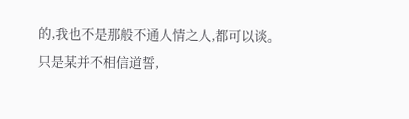的,我也不是那般不通人情之人,都可以谈。只是某并不相信道誓,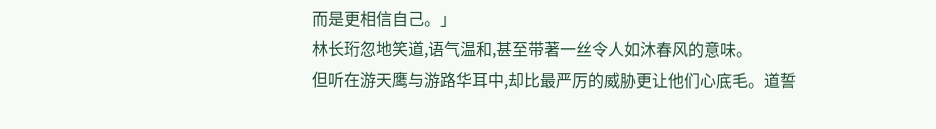而是更相信自己。」
林长珩忽地笑道,语气温和,甚至带著一丝令人如沐春风的意味。
但听在游天鹰与游路华耳中,却比最严厉的威胁更让他们心底毛。道誓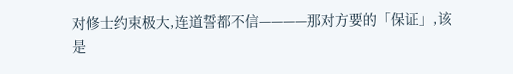对修士约束极大,连道誓都不信————那对方要的「保证」,该是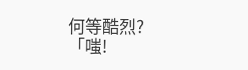何等酷烈?
「嗤!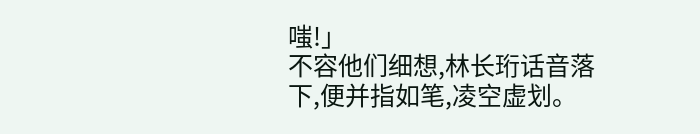嗤!」
不容他们细想,林长珩话音落下,便并指如笔,凌空虚划。